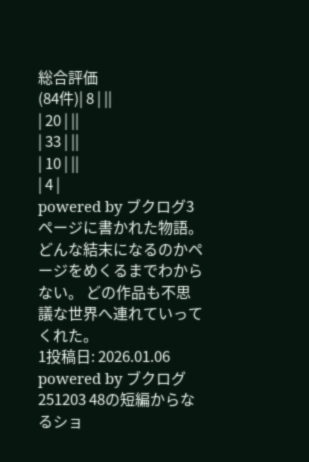総合評価
(84件)| 8 | ||
| 20 | ||
| 33 | ||
| 10 | ||
| 4 |
powered by ブクログ3ページに書かれた物語。 どんな結末になるのかページをめくるまでわからない。 どの作品も不思議な世界へ連れていってくれた。
1投稿日: 2026.01.06
powered by ブクログ251203 48の短編からなるショ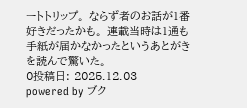ートトリップ。 ならず者のお話が1番好きだったかも。 連載当時は1通も手紙が届かなかったというあとがきを読んで驚いた。
0投稿日: 2025.12.03
powered by ブク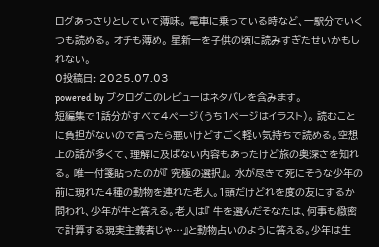ログあっさりとしていて薄味。 電車に乗っている時など、一駅分でいくつも読める。 オチも薄め。 星新一を子供の頃に読みすぎたせいかもしれない。
0投稿日: 2025.07.03
powered by ブクログこのレビューはネタバレを含みます。
短編集で1話分がすべて4ページ(うち1ページはイラスト)。 読むことに負担がないので言ったら悪いけどすごく軽い気持ちで読める。空想上の話が多くて、理解に及ばない内容もあったけど旅の奥深さを知れる。 唯一付箋貼ったのが『 究極の選択』。 水が尽きて死にそうな少年の前に現れた4種の動物を連れた老人。1頭だけどれを度の友にするか問われ、少年が牛と答える。老人は『 牛を選んだそなたは、何事も緻密で計算する現実主義者じゃ…』と動物占いのように答える。少年は生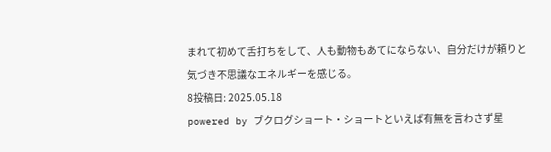まれて初めて舌打ちをして、人も動物もあてにならない、自分だけが頼りと気づき不思議なエネルギーを感じる。
8投稿日: 2025.05.18
powered by ブクログショート・ショートといえば有無を言わさず星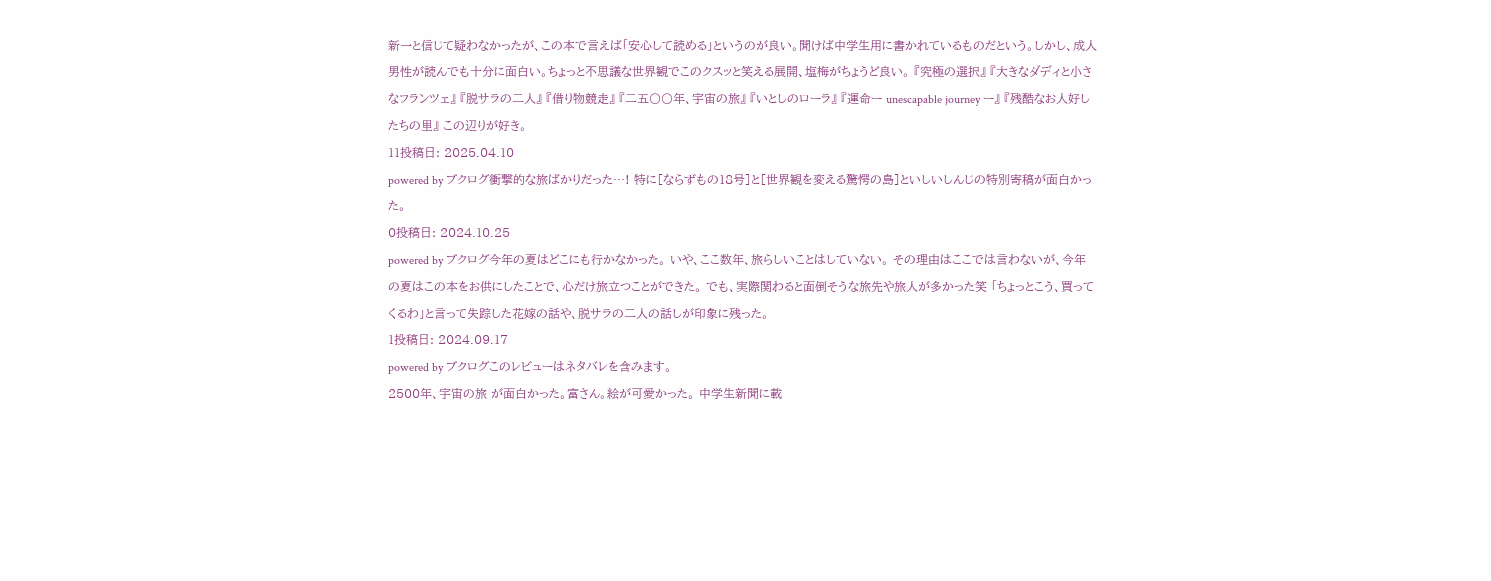新一と信じて疑わなかったが、この本で言えば「安心して読める」というのが良い。聞けば中学生用に書かれているものだという。しかし、成人男性が読んでも十分に面白い。ちょっと不思議な世界観でこのクスッと笑える展開、塩梅がちょうど良い。 『究極の選択』 『大きなダディと小さなフランツェ』 『脱サラの二人』 『借り物競走』 『二五〇〇年、宇宙の旅』 『いとしのローラ』 『運命ー unescapable journey ー』 『残酷なお人好したちの里』 この辺りが好き。
11投稿日: 2025.04.10
powered by ブクログ衝撃的な旅ばかりだった…! 特に[ならずもの18号]と[世界観を変える驚愕の島]といしいしんじの特別寄稿が面白かった。
0投稿日: 2024.10.25
powered by ブクログ今年の夏はどこにも行かなかった。 いや、ここ数年、旅らしいことはしていない。 その理由はここでは言わないが、今年の夏はこの本をお供にしたことで、心だけ旅立つことができた。 でも、実際関わると面倒そうな旅先や旅人が多かった笑 「ちょっとこう、買ってくるわ」と言って失踪した花嫁の話や、脱サラの二人の話しが印象に残った。
1投稿日: 2024.09.17
powered by ブクログこのレビューはネタバレを含みます。
2500年、宇宙の旅 が面白かった。富さん。絵が可愛かった。 中学生新聞に載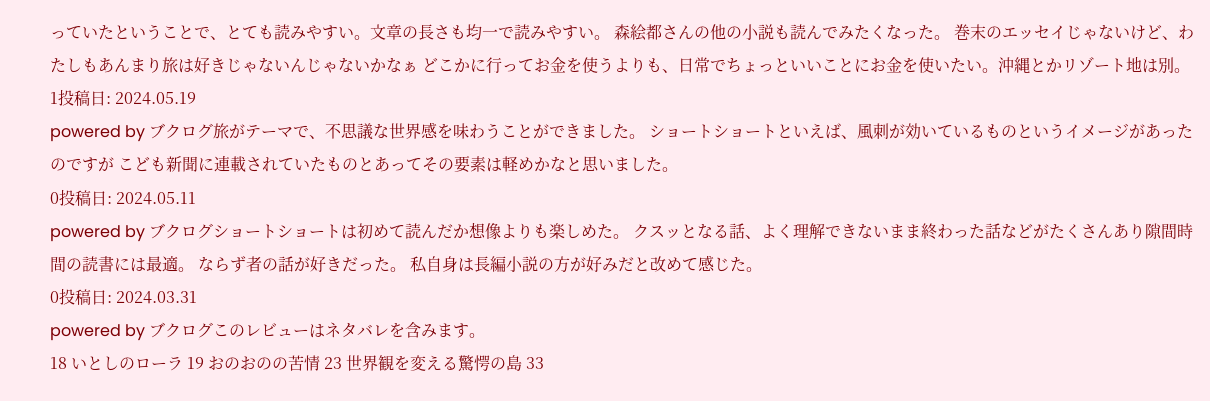っていたということで、とても読みやすい。文章の長さも均一で読みやすい。 森絵都さんの他の小説も読んでみたくなった。 巻末のエッセイじゃないけど、わたしもあんまり旅は好きじゃないんじゃないかなぁ どこかに行ってお金を使うよりも、日常でちょっといいことにお金を使いたい。沖縄とかリゾート地は別。
1投稿日: 2024.05.19
powered by ブクログ旅がテーマで、不思議な世界感を味わうことができました。 ショートショートといえば、風刺が効いているものというイメージがあったのですが こども新聞に連載されていたものとあってその要素は軽めかなと思いました。
0投稿日: 2024.05.11
powered by ブクログショートショートは初めて読んだか想像よりも楽しめた。 クスッとなる話、よく理解できないまま終わった話などがたくさんあり隙間時間の読書には最適。 ならず者の話が好きだった。 私自身は長編小説の方が好みだと改めて感じた。
0投稿日: 2024.03.31
powered by ブクログこのレビューはネタバレを含みます。
18 いとしのローラ 19 おのおのの苦情 23 世界観を変える驚愕の島 33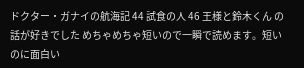ドクター・ガナイの航海記 44 試食の人 46 王様と鈴木くん の話が好きでした めちゃめちゃ短いので一瞬で読めます。短いのに面白い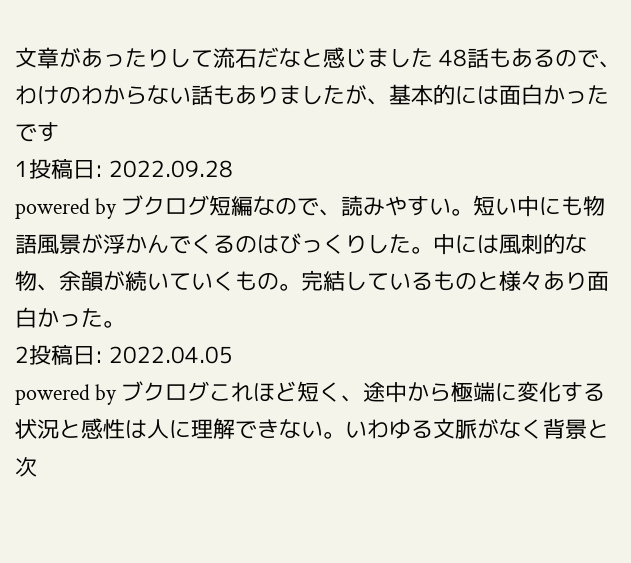文章があったりして流石だなと感じました 48話もあるので、わけのわからない話もありましたが、基本的には面白かったです
1投稿日: 2022.09.28
powered by ブクログ短編なので、読みやすい。短い中にも物語風景が浮かんでくるのはびっくりした。中には風刺的な物、余韻が続いていくもの。完結しているものと様々あり面白かった。
2投稿日: 2022.04.05
powered by ブクログこれほど短く、途中から極端に変化する状況と感性は人に理解できない。いわゆる文脈がなく背景と次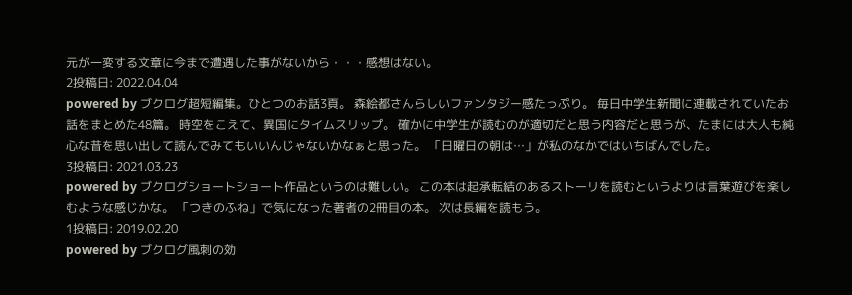元が一変する文章に今まで遭遇した事がないから・・・感想はない。
2投稿日: 2022.04.04
powered by ブクログ超短編集。ひとつのお話3頁。 森絵都さんらしいファンタジー感たっぷり。 毎日中学生新聞に連載されていたお話をまとめた48篇。 時空をこえて、異国にタイムスリップ。 確かに中学生が読むのが適切だと思う内容だと思うが、たまには大人も純心な昔を思い出して読んでみてもいいんじゃないかなぁと思った。 「日曜日の朝は…」が私のなかではいちばんでした。
3投稿日: 2021.03.23
powered by ブクログショートショート作品というのは難しい。 この本は起承転結のあるストーリを読むというよりは言葉遊びを楽しむような感じかな。 「つきのふね」で気になった著者の2冊目の本。 次は長編を読もう。
1投稿日: 2019.02.20
powered by ブクログ風刺の効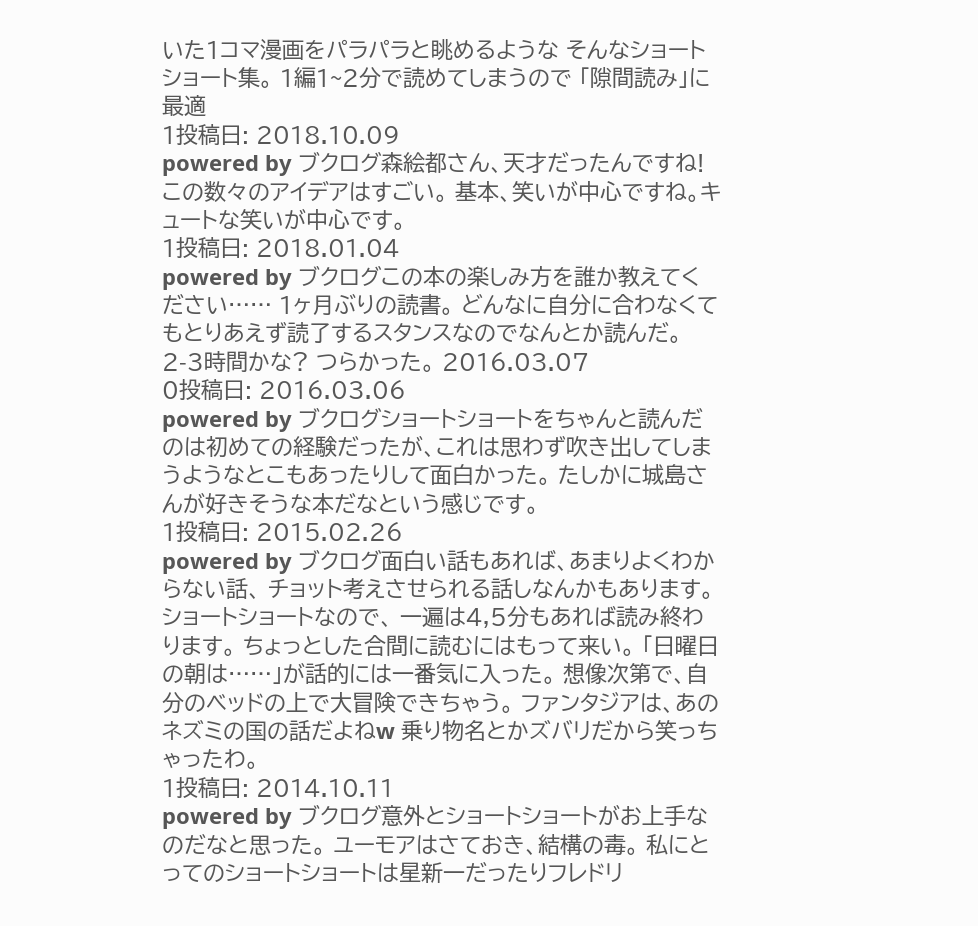いた1コマ漫画をパラパラと眺めるような そんなショートショート集。 1編1~2分で読めてしまうので 「隙間読み」に最適
1投稿日: 2018.10.09
powered by ブクログ森絵都さん、天才だったんですね! この数々のアイデアはすごい。 基本、笑いが中心ですね。キュートな笑いが中心です。
1投稿日: 2018.01.04
powered by ブクログこの本の楽しみ方を誰か教えてください…… 1ヶ月ぶりの読書。 どんなに自分に合わなくてもとりあえず読了するスタンスなのでなんとか読んだ。 2-3時間かな? つらかった。 2016.03.07
0投稿日: 2016.03.06
powered by ブクログショートショートをちゃんと読んだのは初めての経験だったが、これは思わず吹き出してしまうようなとこもあったりして面白かった。 たしかに城島さんが好きそうな本だなという感じです。
1投稿日: 2015.02.26
powered by ブクログ面白い話もあれば、あまりよくわからない話、 チョット考えさせられる話しなんかもあります。 ショートショートなので、 一遍は4,5分もあれば読み終わります。 ちょっとした合間に読むにはもって来い。 「日曜日の朝は……」が話的には一番気に入った。 想像次第で、自分のベッドの上で大冒険できちゃう。 ファンタジアは、あのネズミの国の話だよねw 乗り物名とかズバリだから笑っちゃったわ。
1投稿日: 2014.10.11
powered by ブクログ意外とショートショートがお上手なのだなと思った。 ユーモアはさておき、結構の毒。 私にとってのショートショートは星新一だったりフレドリ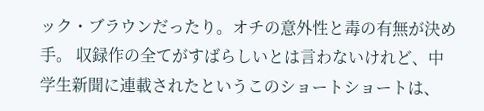ック・ブラウンだったり。オチの意外性と毒の有無が決め手。 収録作の全てがすばらしいとは言わないけれど、中学生新聞に連載されたというこのショートショートは、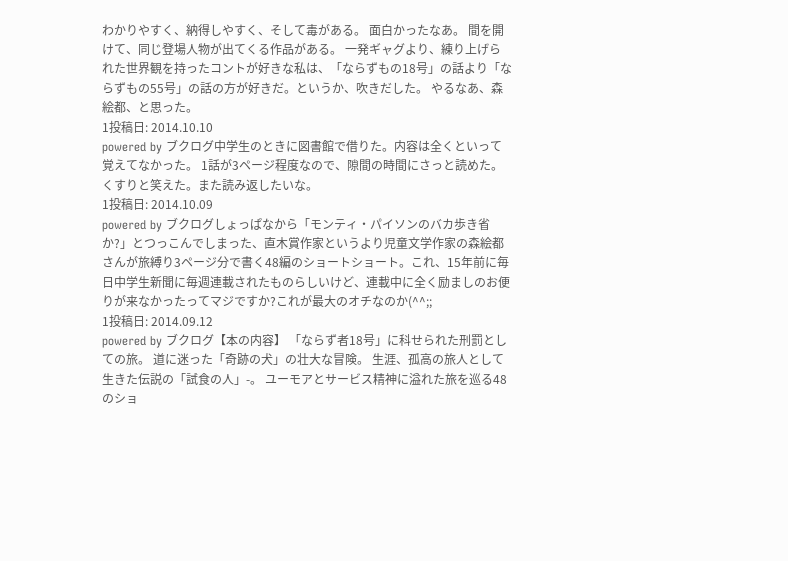わかりやすく、納得しやすく、そして毒がある。 面白かったなあ。 間を開けて、同じ登場人物が出てくる作品がある。 一発ギャグより、練り上げられた世界観を持ったコントが好きな私は、「ならずもの18号」の話より「ならずもの55号」の話の方が好きだ。というか、吹きだした。 やるなあ、森絵都、と思った。
1投稿日: 2014.10.10
powered by ブクログ中学生のときに図書館で借りた。内容は全くといって覚えてなかった。 1話が3ページ程度なので、隙間の時間にさっと読めた。くすりと笑えた。また読み返したいな。
1投稿日: 2014.10.09
powered by ブクログしょっぱなから「モンティ・パイソンのバカ歩き省か?」とつっこんでしまった、直木賞作家というより児童文学作家の森絵都さんが旅縛り3ページ分で書く48編のショートショート。これ、15年前に毎日中学生新聞に毎週連載されたものらしいけど、連載中に全く励ましのお便りが来なかったってマジですか?これが最大のオチなのか(^^;;
1投稿日: 2014.09.12
powered by ブクログ【本の内容】 「ならず者18号」に科せられた刑罰としての旅。 道に迷った「奇跡の犬」の壮大な冒険。 生涯、孤高の旅人として生きた伝説の「試食の人」-。 ユーモアとサービス精神に溢れた旅を巡る48のショ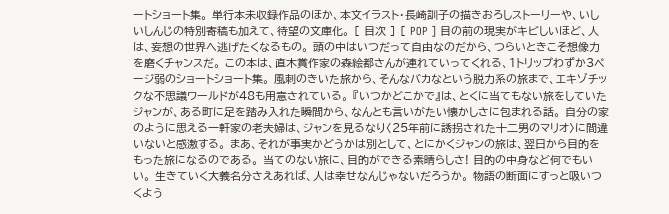ートショート集。 単行本未収録作品のほか、本文イラスト・長崎訓子の描きおろしストーリーや、いしいしんじの特別寄稿も加えて、待望の文庫化。 [ 目次 ] [ POP ] 目の前の現実がキビしいほど、人は、妄想の世界へ逃げたくなるもの。 頭の中はいつだって自由なのだから、つらいときこそ想像力を磨くチャンスだ。 この本は、直木賞作家の森絵都さんが連れていってくれる、1トリップわずか3ページ弱のショートショート集。 風刺のきいた旅から、そんなバカなという脱力系の旅まで、エキゾチックな不思議ワールドが48も用意されている。 『いつかどこかで』は、とくに当てもない旅をしていたジャンが、ある町に足を踏み入れた瞬間から、なんとも言いがたい懐かしさに包まれる話。 自分の家のように思える一軒家の老夫婦は、ジャンを見るなり〈25年前に誘拐された十二男のマリオ〉に間違いないと感激する。 まあ、それが事実かどうかは別として、とにかくジャンの旅は、翌日から目的をもった旅になるのである。 当てのない旅に、目的ができる素晴らしさ! 目的の中身など何でもいい。 生きていく大義名分さえあれば、人は幸せなんじゃないだろうか。 物語の断面にすっと吸いつくよう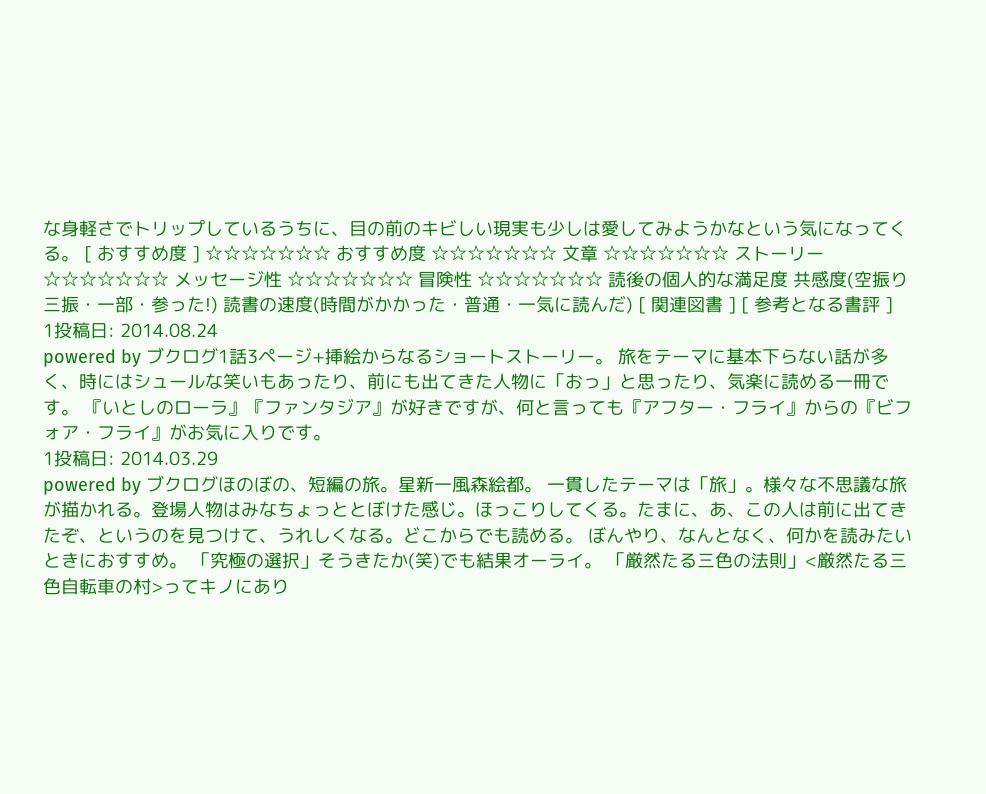な身軽さでトリップしているうちに、目の前のキビしい現実も少しは愛してみようかなという気になってくる。 [ おすすめ度 ] ☆☆☆☆☆☆☆ おすすめ度 ☆☆☆☆☆☆☆ 文章 ☆☆☆☆☆☆☆ ストーリー ☆☆☆☆☆☆☆ メッセージ性 ☆☆☆☆☆☆☆ 冒険性 ☆☆☆☆☆☆☆ 読後の個人的な満足度 共感度(空振り三振・一部・参った!) 読書の速度(時間がかかった・普通・一気に読んだ) [ 関連図書 ] [ 参考となる書評 ]
1投稿日: 2014.08.24
powered by ブクログ1話3ページ+挿絵からなるショートストーリー。 旅をテーマに基本下らない話が多く、時にはシュールな笑いもあったり、前にも出てきた人物に「おっ」と思ったり、気楽に読める一冊です。 『いとしのローラ』『ファンタジア』が好きですが、何と言っても『アフター・フライ』からの『ビフォア・フライ』がお気に入りです。
1投稿日: 2014.03.29
powered by ブクログほのぼの、短編の旅。星新一風森絵都。 一貫したテーマは「旅」。様々な不思議な旅が描かれる。登場人物はみなちょっととぼけた感じ。ほっこりしてくる。たまに、あ、この人は前に出てきたぞ、というのを見つけて、うれしくなる。どこからでも読める。 ぼんやり、なんとなく、何かを読みたいときにおすすめ。 「究極の選択」そうきたか(笑)でも結果オーライ。 「厳然たる三色の法則」<厳然たる三色自転車の村>ってキノにあり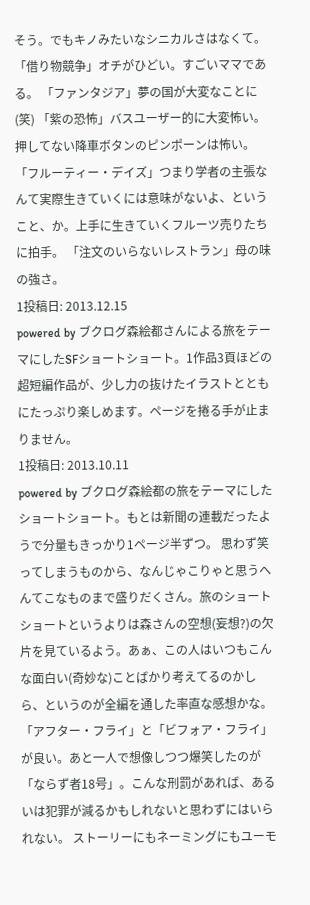そう。でもキノみたいなシニカルさはなくて。 「借り物競争」オチがひどい。すごいママである。 「ファンタジア」夢の国が大変なことに(笑) 「紫の恐怖」バスユーザー的に大変怖い。押してない降車ボタンのピンポーンは怖い。 「フルーティー・デイズ」つまり学者の主張なんて実際生きていくには意味がないよ、ということ、か。上手に生きていくフルーツ売りたちに拍手。 「注文のいらないレストラン」母の味の強さ。
1投稿日: 2013.12.15
powered by ブクログ森絵都さんによる旅をテーマにしたSFショートショート。1作品3頁ほどの超短編作品が、少し力の抜けたイラストとともにたっぷり楽しめます。ページを捲る手が止まりません。
1投稿日: 2013.10.11
powered by ブクログ森絵都の旅をテーマにしたショートショート。もとは新聞の連載だったようで分量もきっかり1ページ半ずつ。 思わず笑ってしまうものから、なんじゃこりゃと思うへんてこなものまで盛りだくさん。旅のショートショートというよりは森さんの空想(妄想?)の欠片を見ているよう。あぁ、この人はいつもこんな面白い(奇妙な)ことばかり考えてるのかしら、というのが全編を通した率直な感想かな。 「アフター・フライ」と「ビフォア・フライ」が良い。あと一人で想像しつつ爆笑したのが「ならず者18号」。こんな刑罰があれば、あるいは犯罪が減るかもしれないと思わずにはいられない。 ストーリーにもネーミングにもユーモ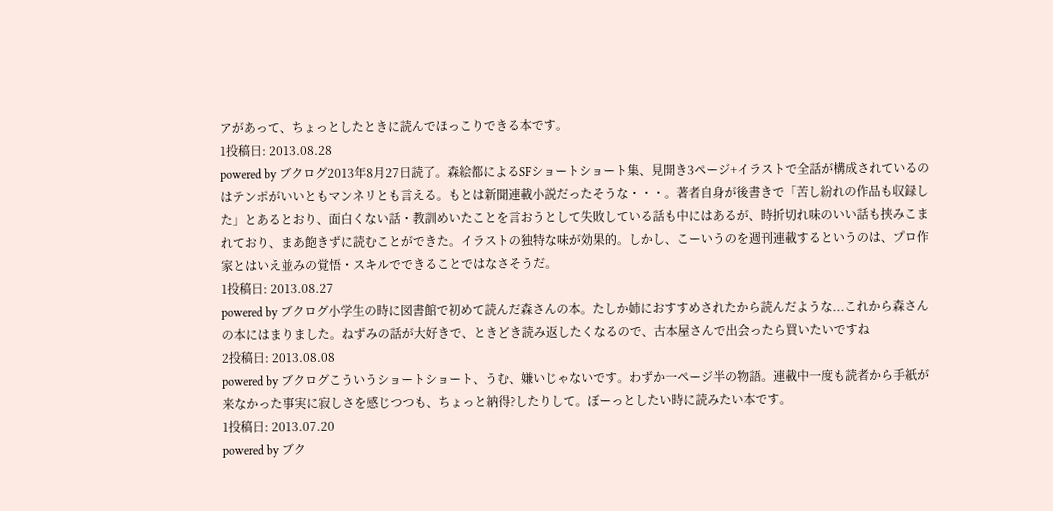アがあって、ちょっとしたときに読んでほっこりできる本です。
1投稿日: 2013.08.28
powered by ブクログ2013年8月27日読了。森絵都によるSFショートショート集、見開き3ページ+イラストで全話が構成されているのはテンポがいいともマンネリとも言える。もとは新聞連載小説だったそうな・・・。著者自身が後書きで「苦し紛れの作品も収録した」とあるとおり、面白くない話・教訓めいたことを言おうとして失敗している話も中にはあるが、時折切れ味のいい話も挟みこまれており、まあ飽きずに読むことができた。イラストの独特な味が効果的。しかし、こーいうのを週刊連載するというのは、プロ作家とはいえ並みの覚悟・スキルでできることではなさそうだ。
1投稿日: 2013.08.27
powered by ブクログ小学生の時に図書館で初めて読んだ森さんの本。たしか姉におすすめされたから読んだような...これから森さんの本にはまりました。ねずみの話が大好きで、ときどき読み返したくなるので、古本屋さんで出会ったら買いたいですね
2投稿日: 2013.08.08
powered by ブクログこういうショートショート、うむ、嫌いじゃないです。わずか一ページ半の物語。連載中一度も読者から手紙が来なかった事実に寂しさを感じつつも、ちょっと納得?したりして。ぼーっとしたい時に読みたい本です。
1投稿日: 2013.07.20
powered by ブク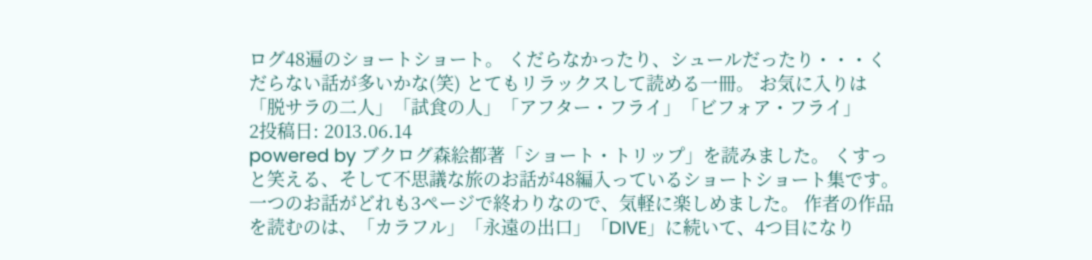ログ48遍のショートショート。 くだらなかったり、シュールだったり・・・くだらない話が多いかな(笑) とてもリラックスして読める一冊。 お気に入りは「脱サラの二人」「試食の人」「アフター・フライ」「ビフォア・フライ」
2投稿日: 2013.06.14
powered by ブクログ森絵都著「ショート・トリップ」を読みました。 くすっと笑える、そして不思議な旅のお話が48編入っているショートショート集です。 一つのお話がどれも3ページで終わりなので、気軽に楽しめました。 作者の作品を読むのは、「カラフル」「永遠の出口」「DIVE」に続いて、4つ目になり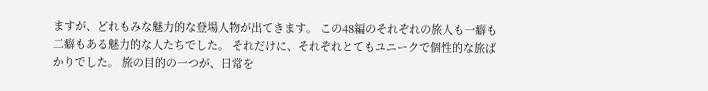ますが、どれもみな魅力的な登場人物が出てきます。 この48編のそれぞれの旅人も一癖も二癖もある魅力的な人たちでした。 それだけに、それぞれとてもユニークで個性的な旅ばかりでした。 旅の目的の一つが、日常を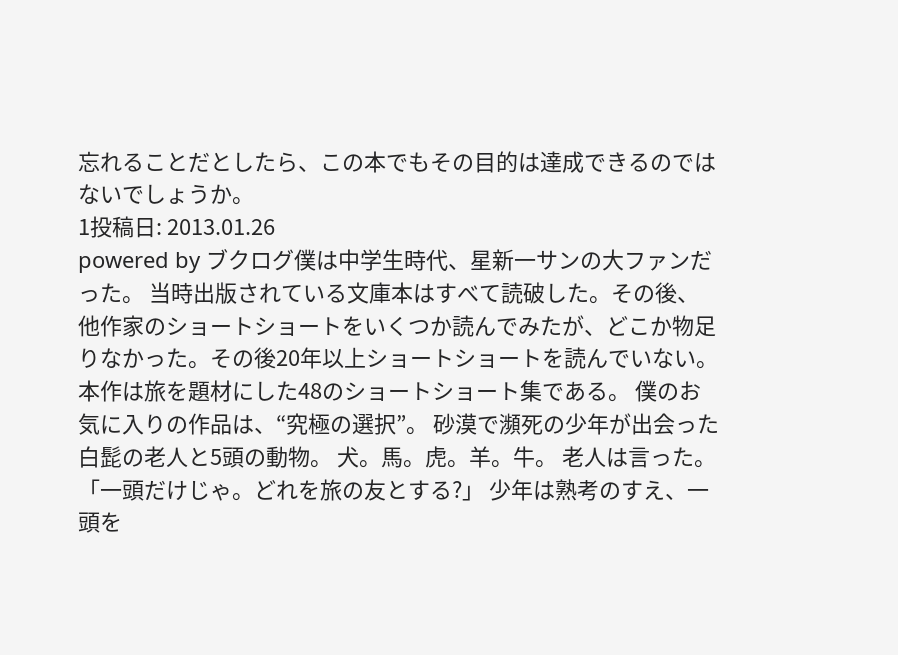忘れることだとしたら、この本でもその目的は達成できるのではないでしょうか。
1投稿日: 2013.01.26
powered by ブクログ僕は中学生時代、星新一サンの大ファンだった。 当時出版されている文庫本はすべて読破した。その後、他作家のショートショートをいくつか読んでみたが、どこか物足りなかった。その後20年以上ショートショートを読んでいない。 本作は旅を題材にした48のショートショート集である。 僕のお気に入りの作品は、“究極の選択”。 砂漠で瀕死の少年が出会った白髭の老人と5頭の動物。 犬。馬。虎。羊。牛。 老人は言った。「一頭だけじゃ。どれを旅の友とする?」 少年は熟考のすえ、一頭を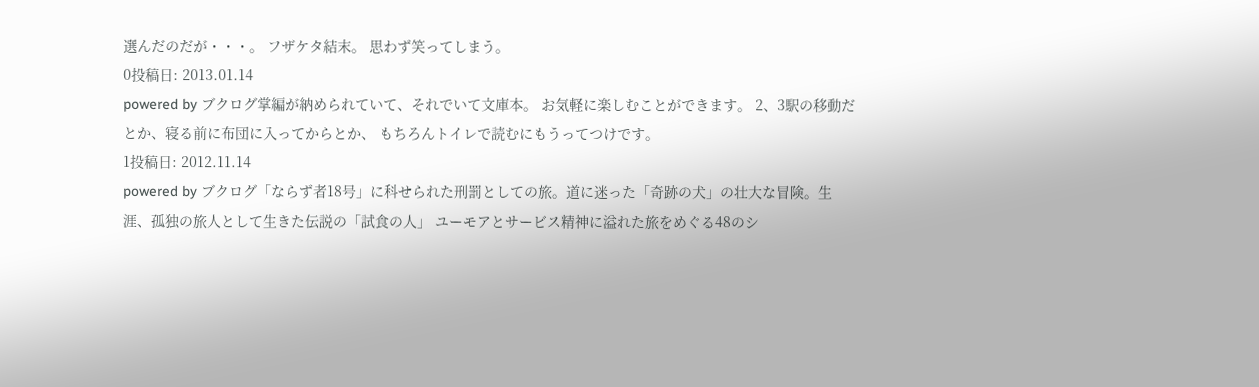選んだのだが・・・。 フザケタ結末。 思わず笑ってしまう。
0投稿日: 2013.01.14
powered by ブクログ掌編が納められていて、それでいて文庫本。 お気軽に楽しむことができます。 2、3駅の移動だとか、寝る前に布団に入ってからとか、 もちろんトイレで読むにもうってつけです。
1投稿日: 2012.11.14
powered by ブクログ「ならず者18号」に科せられた刑罰としての旅。道に迷った「奇跡の犬」の壮大な冒険。生涯、孤独の旅人として生きた伝説の「試食の人」 ユーモアとサービス精神に溢れた旅をめぐる48のシ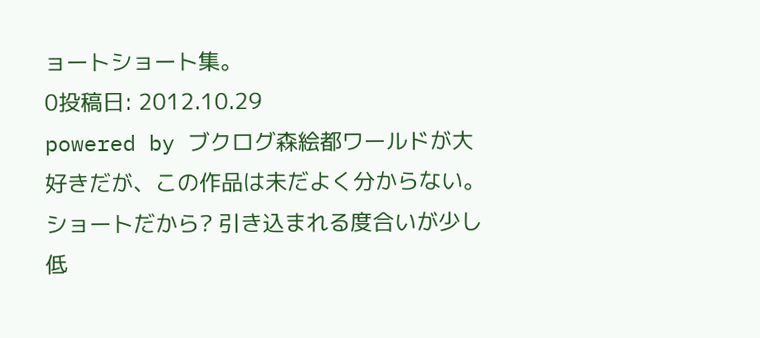ョートショート集。
0投稿日: 2012.10.29
powered by ブクログ森絵都ワールドが大好きだが、この作品は未だよく分からない。 ショートだから? 引き込まれる度合いが少し低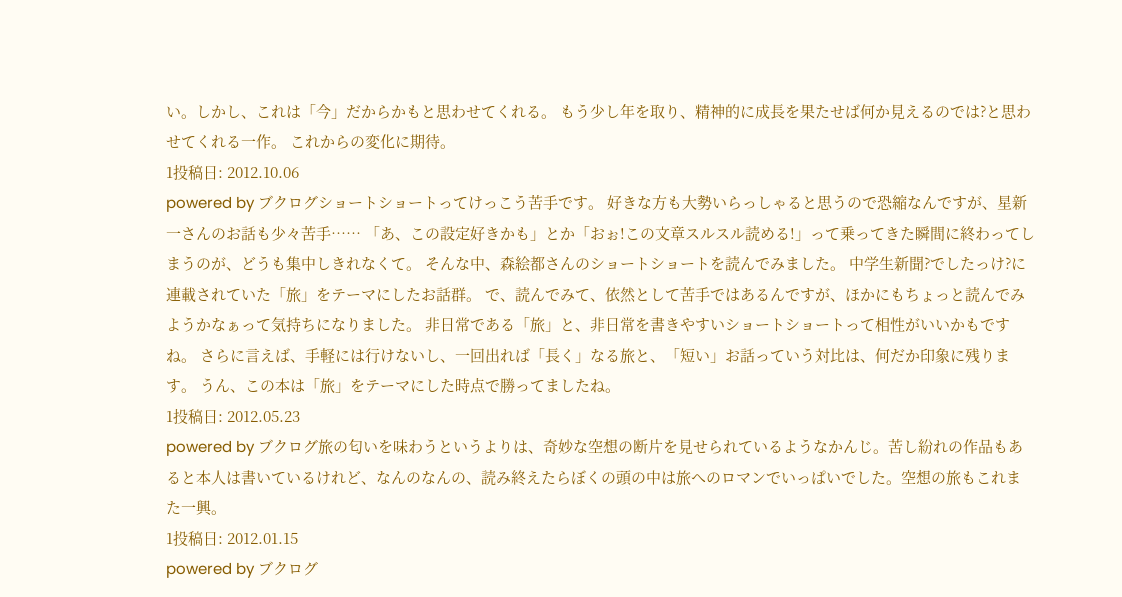い。しかし、これは「今」だからかもと思わせてくれる。 もう少し年を取り、精神的に成長を果たせば何か見えるのでは?と思わせてくれる一作。 これからの変化に期待。
1投稿日: 2012.10.06
powered by ブクログショートショートってけっこう苦手です。 好きな方も大勢いらっしゃると思うので恐縮なんですが、星新一さんのお話も少々苦手…… 「あ、この設定好きかも」とか「おぉ!この文章スルスル読める!」って乗ってきた瞬間に終わってしまうのが、どうも集中しきれなくて。 そんな中、森絵都さんのショートショートを読んでみました。 中学生新聞?でしたっけ?に連載されていた「旅」をテーマにしたお話群。 で、読んでみて、依然として苦手ではあるんですが、ほかにもちょっと読んでみようかなぁって気持ちになりました。 非日常である「旅」と、非日常を書きやすいショートショートって相性がいいかもですね。 さらに言えば、手軽には行けないし、一回出れば「長く」なる旅と、「短い」お話っていう対比は、何だか印象に残ります。 うん、この本は「旅」をテーマにした時点で勝ってましたね。
1投稿日: 2012.05.23
powered by ブクログ旅の匂いを味わうというよりは、奇妙な空想の断片を見せられているようなかんじ。苦し紛れの作品もあると本人は書いているけれど、なんのなんの、読み終えたらぼくの頭の中は旅へのロマンでいっぱいでした。空想の旅もこれまた一興。
1投稿日: 2012.01.15
powered by ブクログ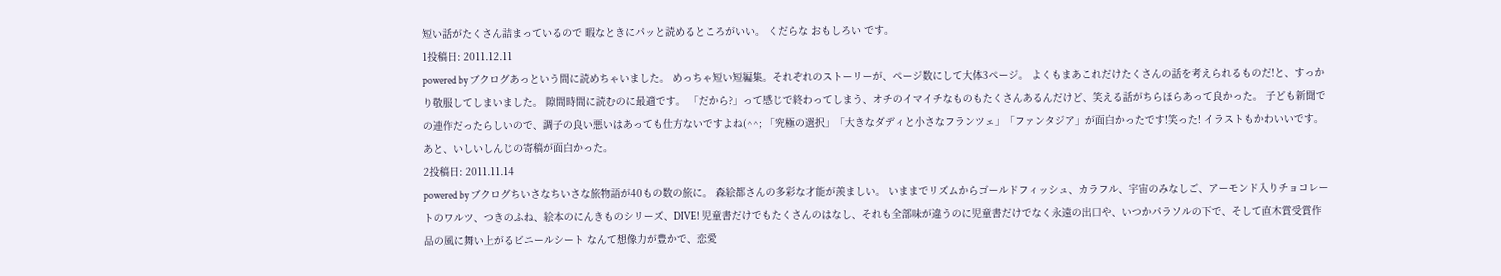短い話がたくさん詰まっているので 暇なときにパッと読めるところがいい。 くだらな おもしろい です。
1投稿日: 2011.12.11
powered by ブクログあっという間に読めちゃいました。 めっちゃ短い短編集。それぞれのストーリーが、ページ数にして大体3ページ。 よくもまあこれだけたくさんの話を考えられるものだ!と、すっかり敬服してしまいました。 隙間時間に読むのに最適です。 「だから?」って感じで終わってしまう、オチのイマイチなものもたくさんあるんだけど、笑える話がちらほらあって良かった。 子ども新聞での連作だったらしいので、調子の良い悪いはあっても仕方ないですよね(^^; 「究極の選択」「大きなダディと小さなフランツェ」「ファンタジア」が面白かったです!笑った! イラストもかわいいです。 あと、いしいしんじの寄稿が面白かった。
2投稿日: 2011.11.14
powered by ブクログちいさなちいさな旅物語が40もの数の旅に。 森絵都さんの多彩な才能が羨ましい。 いままでリズムからゴールドフィッシュ、カラフル、宇宙のみなしご、アーモンド入りチョコレートのワルツ、つきのふね、絵本のにんきものシリーズ、DIVE! 児童書だけでもたくさんのはなし、それも全部味が違うのに児童書だけでなく永遠の出口や、いつかパラソルの下で、そして直木賞受賞作品の風に舞い上がるビニールシート なんて想像力が豊かで、恋愛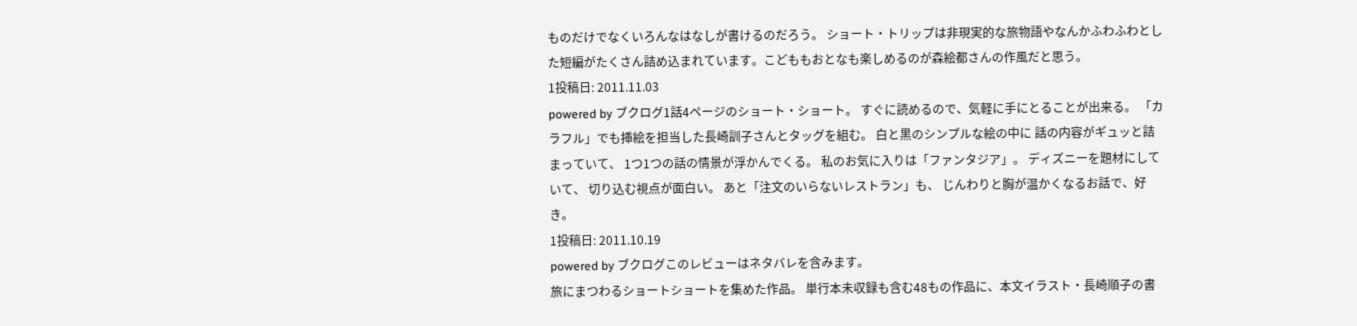ものだけでなくいろんなはなしが書けるのだろう。 ショート・トリップは非現実的な旅物語やなんかふわふわとした短編がたくさん詰め込まれています。こどももおとなも楽しめるのが森絵都さんの作風だと思う。
1投稿日: 2011.11.03
powered by ブクログ1話4ページのショート・ショート。 すぐに読めるので、気軽に手にとることが出来る。 「カラフル」でも挿絵を担当した長崎訓子さんとタッグを組む。 白と黒のシンプルな絵の中に 話の内容がギュッと詰まっていて、 1つ1つの話の情景が浮かんでくる。 私のお気に入りは「ファンタジア」。 ディズニーを題材にしていて、 切り込む視点が面白い。 あと「注文のいらないレストラン」も、 じんわりと胸が温かくなるお話で、好き。
1投稿日: 2011.10.19
powered by ブクログこのレビューはネタバレを含みます。
旅にまつわるショートショートを集めた作品。 単行本未収録も含む48もの作品に、本文イラスト・長崎順子の書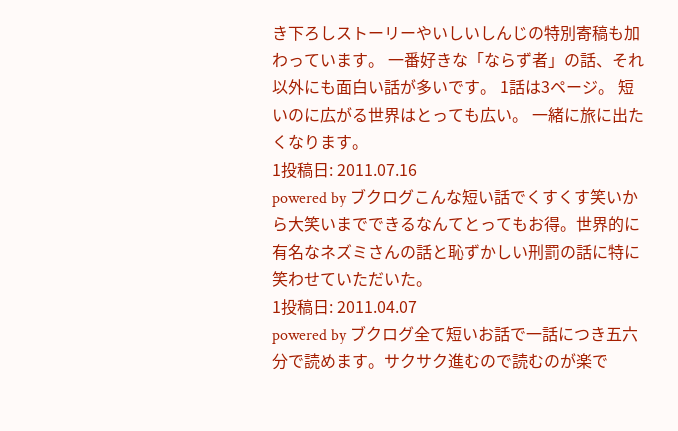き下ろしストーリーやいしいしんじの特別寄稿も加わっています。 一番好きな「ならず者」の話、それ以外にも面白い話が多いです。 1話は3ページ。 短いのに広がる世界はとっても広い。 一緒に旅に出たくなります。
1投稿日: 2011.07.16
powered by ブクログこんな短い話でくすくす笑いから大笑いまでできるなんてとってもお得。世界的に有名なネズミさんの話と恥ずかしい刑罰の話に特に笑わせていただいた。
1投稿日: 2011.04.07
powered by ブクログ全て短いお話で一話につき五六分で読めます。サクサク進むので読むのが楽で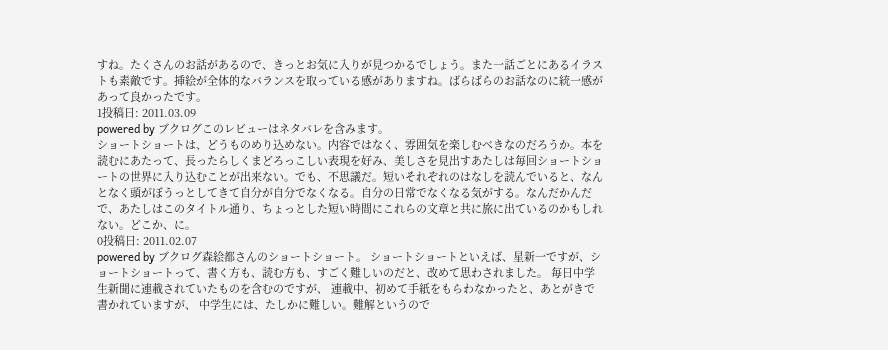すね。たくさんのお話があるので、きっとお気に入りが見つかるでしょう。また一話ごとにあるイラストも素敵です。挿絵が全体的なバランスを取っている感がありますね。ばらばらのお話なのに統一感があって良かったです。
1投稿日: 2011.03.09
powered by ブクログこのレビューはネタバレを含みます。
ショートショートは、どうものめり込めない。内容ではなく、雰囲気を楽しむべきなのだろうか。本を読むにあたって、長ったらしくまどろっこしい表現を好み、美しさを見出すあたしは毎回ショートショートの世界に入り込むことが出来ない。でも、不思議だ。短いそれぞれのはなしを読んでいると、なんとなく頭がぼうっとしてきて自分が自分でなくなる。自分の日常でなくなる気がする。なんだかんだで、あたしはこのタイトル通り、ちょっとした短い時間にこれらの文章と共に旅に出ているのかもしれない。どこか、に。
0投稿日: 2011.02.07
powered by ブクログ森絵都さんのショートショート。 ショートショートといえば、星新一ですが、ショートショートって、書く方も、読む方も、すごく難しいのだと、改めて思わされました。 毎日中学生新聞に連載されていたものを含むのですが、 連載中、初めて手紙をもらわなかったと、あとがきで書かれていますが、 中学生には、たしかに難しい。難解というので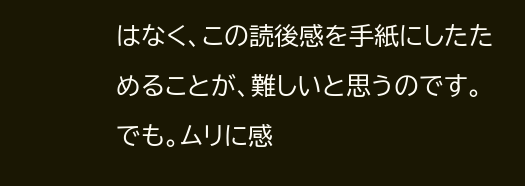はなく、この読後感を手紙にしたためることが、難しいと思うのです。 でも。ムリに感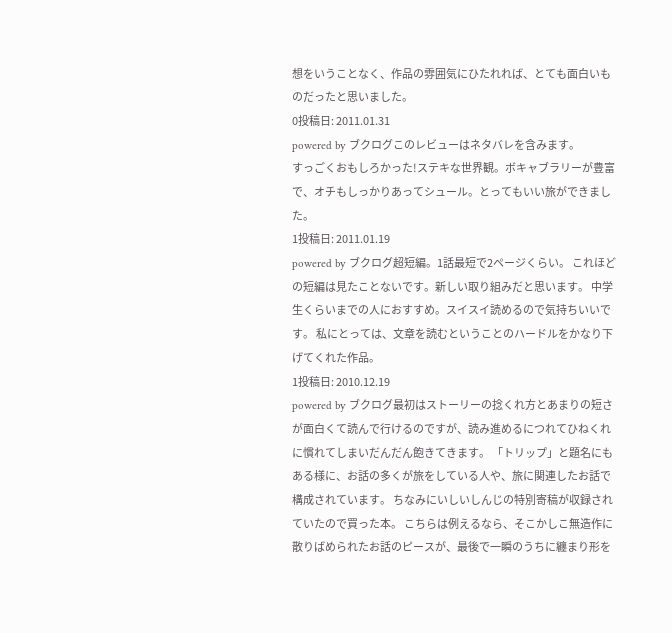想をいうことなく、作品の雰囲気にひたれれば、とても面白いものだったと思いました。
0投稿日: 2011.01.31
powered by ブクログこのレビューはネタバレを含みます。
すっごくおもしろかった!ステキな世界観。ボキャブラリーが豊富で、オチもしっかりあってシュール。とってもいい旅ができました。
1投稿日: 2011.01.19
powered by ブクログ超短編。1話最短で2ページくらい。 これほどの短編は見たことないです。新しい取り組みだと思います。 中学生くらいまでの人におすすめ。スイスイ読めるので気持ちいいです。 私にとっては、文章を読むということのハードルをかなり下げてくれた作品。
1投稿日: 2010.12.19
powered by ブクログ最初はストーリーの捻くれ方とあまりの短さが面白くて読んで行けるのですが、読み進めるにつれてひねくれに慣れてしまいだんだん飽きてきます。 「トリップ」と題名にもある様に、お話の多くが旅をしている人や、旅に関連したお話で構成されています。 ちなみにいしいしんじの特別寄稿が収録されていたので買った本。 こちらは例えるなら、そこかしこ無造作に散りばめられたお話のピースが、最後で一瞬のうちに纏まり形を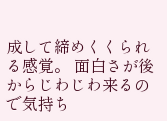成して締めくくられる感覚。 面白さが後からじわじわ来るので気持ち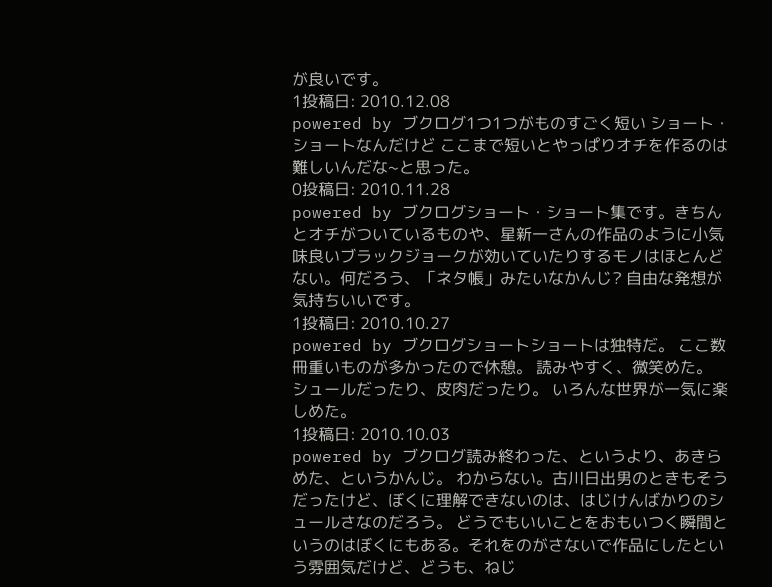が良いです。
1投稿日: 2010.12.08
powered by ブクログ1つ1つがものすごく短い ショート・ショートなんだけど ここまで短いとやっぱりオチを作るのは 難しいんだな~と思った。
0投稿日: 2010.11.28
powered by ブクログショート・ショート集です。きちんとオチがついているものや、星新一さんの作品のように小気味良いブラックジョークが効いていたりするモノはほとんどない。何だろう、「ネタ帳」みたいなかんじ? 自由な発想が気持ちいいです。
1投稿日: 2010.10.27
powered by ブクログショートショートは独特だ。 ここ数冊重いものが多かったので休憩。 読みやすく、微笑めた。 シュールだったり、皮肉だったり。 いろんな世界が一気に楽しめた。
1投稿日: 2010.10.03
powered by ブクログ読み終わった、というより、あきらめた、というかんじ。 わからない。古川日出男のときもそうだったけど、ぼくに理解できないのは、はじけんばかりのシュールさなのだろう。 どうでもいいことをおもいつく瞬間というのはぼくにもある。それをのがさないで作品にしたという雰囲気だけど、どうも、ねじ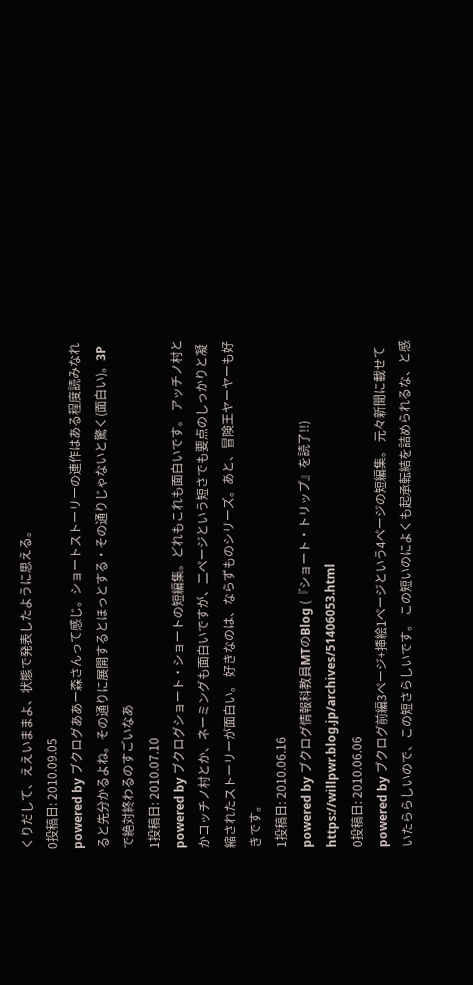くりだして、ええいままよ、状態で発表したように思える。
0投稿日: 2010.09.05
powered by ブクログああー森さんって感じ。ショートストーリーの連作はある程度読みなれると先分かるよね。その通りに展開するとほっとする・その通りじゃないと驚く(面白い)。3Pで絶対終わるのすごいなあ
1投稿日: 2010.07.10
powered by ブクログショート・ショートの短編集。どれもこれも面白いです。 アッチノ村とかコッチノ村とか、ネーミングも面白いですが、二ページという短さでも要点のしっかりと凝縮されたストーリーが面白い。 好きなのは、ならずものシリーズ。あと、冒険王ヤーヤーも好きです。
1投稿日: 2010.06.16
powered by ブクログ情報科教員MTのBlog (『ショート・トリップ』を読了!!) https://willpwr.blog.jp/archives/51406053.html
0投稿日: 2010.06.06
powered by ブクログ前編3ページ+挿絵1ページという4ページの短編集。 元々新聞に載せていたららしいので、この短さらしいです。 この短いのによくも起承転結を詰められるな、と感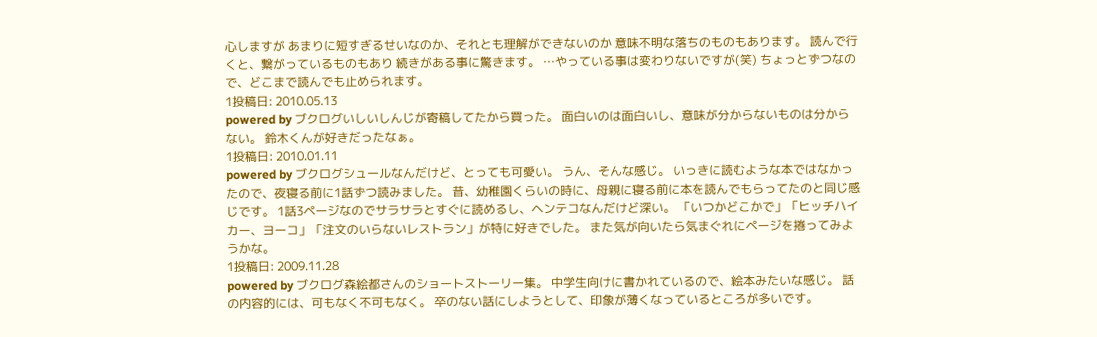心しますが あまりに短すぎるせいなのか、それとも理解ができないのか 意味不明な落ちのものもあります。 読んで行くと、繋がっているものもあり 続きがある事に驚きます。 …やっている事は変わりないですが(笑) ちょっとずつなので、どこまで読んでも止められます。
1投稿日: 2010.05.13
powered by ブクログいしいしんじが寄稿してたから買った。 面白いのは面白いし、意味が分からないものは分からない。 鈴木くんが好きだったなぁ。
1投稿日: 2010.01.11
powered by ブクログシュールなんだけど、とっても可愛い。 うん、そんな感じ。 いっきに読むような本ではなかったので、夜寝る前に1話ずつ読みました。 昔、幼稚園くらいの時に、母親に寝る前に本を読んでもらってたのと同じ感じです。 1話3ページなのでサラサラとすぐに読めるし、ヘンテコなんだけど深い。 「いつかどこかで」「ヒッチハイカー、ヨーコ」「注文のいらないレストラン」が特に好きでした。 また気が向いたら気まぐれにページを捲ってみようかな。
1投稿日: 2009.11.28
powered by ブクログ森絵都さんのショートストーリー集。 中学生向けに書かれているので、絵本みたいな感じ。 話の内容的には、可もなく不可もなく。 卒のない話にしようとして、印象が薄くなっているところが多いです。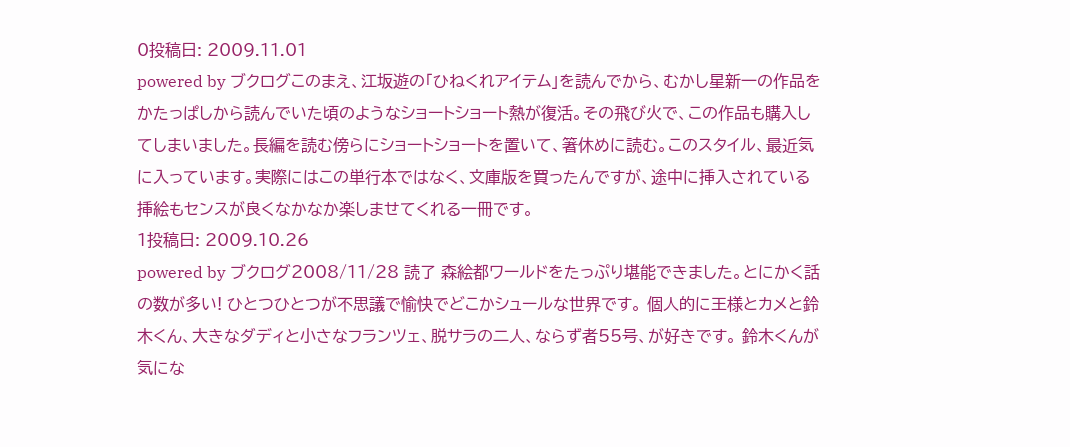0投稿日: 2009.11.01
powered by ブクログこのまえ、江坂遊の「ひねくれアイテム」を読んでから、むかし星新一の作品をかたっぱしから読んでいた頃のようなショートショート熱が復活。その飛び火で、この作品も購入してしまいました。長編を読む傍らにショートショートを置いて、箸休めに読む。このスタイル、最近気に入っています。実際にはこの単行本ではなく、文庫版を買ったんですが、途中に挿入されている挿絵もセンスが良くなかなか楽しませてくれる一冊です。
1投稿日: 2009.10.26
powered by ブクログ2008/11/28 読了 森絵都ワールドをたっぷり堪能できました。とにかく話の数が多い! ひとつひとつが不思議で愉快でどこかシュールな世界です。 個人的に王様とカメと鈴木くん、大きなダディと小さなフランツェ、脱サラの二人、ならず者55号、が好きです。 鈴木くんが気にな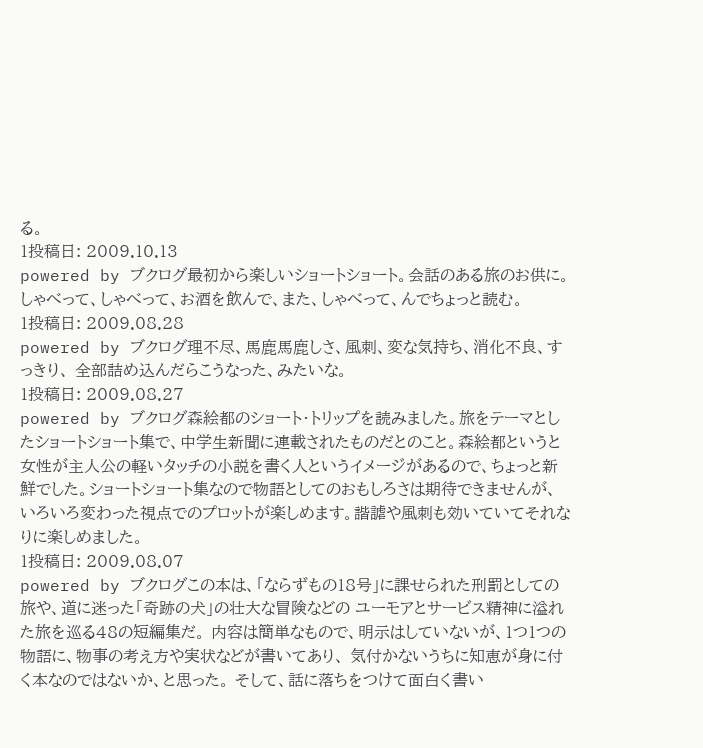る。
1投稿日: 2009.10.13
powered by ブクログ最初から楽しいショートショート。会話のある旅のお供に。しゃべって、しゃべって、お酒を飲んで、また、しゃべって、んでちょっと読む。
1投稿日: 2009.08.28
powered by ブクログ理不尽、馬鹿馬鹿しさ、風刺、変な気持ち、消化不良、すっきり、 全部詰め込んだらこうなった、みたいな。
1投稿日: 2009.08.27
powered by ブクログ森絵都のショート・トリップを読みました。旅をテーマとしたショートショート集で、中学生新聞に連載されたものだとのこと。森絵都というと女性が主人公の軽いタッチの小説を書く人というイメージがあるので、ちょっと新鮮でした。ショートショート集なので物語としてのおもしろさは期待できませんが、いろいろ変わった視点でのプロットが楽しめます。諧謔や風刺も効いていてそれなりに楽しめました。
1投稿日: 2009.08.07
powered by ブクログこの本は、「ならずもの18号」に課せられた刑罰としての旅や、道に迷った「奇跡の犬」の壮大な冒険などの ユーモアとサービス精神に溢れた旅を巡る48の短編集だ。 内容は簡単なもので、明示はしていないが、1つ1つの物語に、物事の考え方や実状などが書いてあり、 気付かないうちに知恵が身に付く本なのではないか、と思った。 そして、話に落ちをつけて面白く書い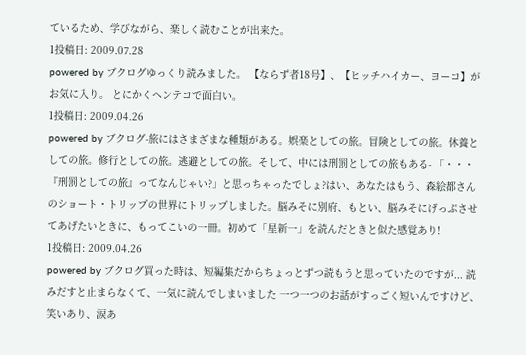ているため、学びながら、楽しく読むことが出来た。
1投稿日: 2009.07.28
powered by ブクログゆっくり読みました。 【ならず者18号】、【ヒッチハイカー、ヨーコ】がお気に入り。 とにかくヘンテコで面白い。
1投稿日: 2009.04.26
powered by ブクログ-旅にはさまざまな種類がある。娯楽としての旅。冒険としての旅。休養としての旅。修行としての旅。逃避としての旅。そして、中には刑罰としての旅もある- 「・・・『刑罰としての旅』ってなんじゃい?」と思っちゃったでしょ?はい、あなたはもう、森絵都さんのショート・トリップの世界にトリップしました。脳みそに別府、もとい、脳みそにげっぷさせてあげたいときに、もってこいの一冊。初めて「星新一」を読んだときと似た感覚あり!
1投稿日: 2009.04.26
powered by ブクログ買った時は、短編集だからちょっとずつ読もうと思っていたのですが... 読みだすと止まらなくて、一気に読んでしまいました 一つ一つのお話がすっごく短いんですけど、 笑いあり、涙あ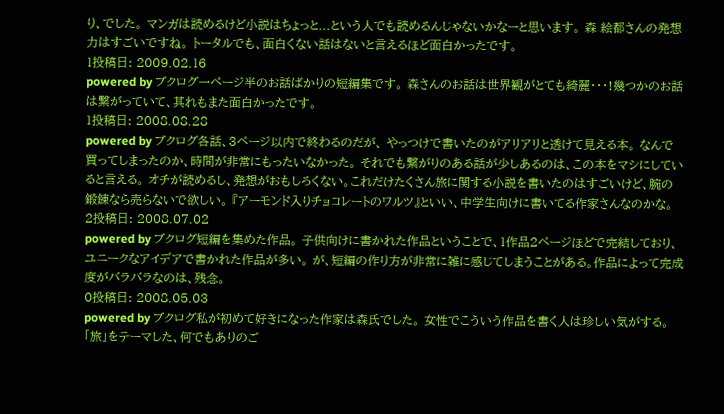り、でした。 マンガは読めるけど小説はちょっと...という人でも読めるんじゃないかなーと思います。 森 絵都さんの発想力はすごいですね。 トータルでも、面白くない話はないと言えるほど面白かったです。
1投稿日: 2009.02.16
powered by ブクログ一ページ半のお話ばかりの短編集です。 森さんのお話は世界観がとても綺麗・・・!幾つかのお話は繋がっていて、其れもまた面白かったです。
1投稿日: 2008.08.28
powered by ブクログ各話、3ページ以内で終わるのだが、 やっつけで書いたのがアリアリと透けて見える本。 なんで買ってしまったのか、時間が非常にもったいなかった。 それでも繋がりのある話が少しあるのは、この本をマシにしていると言える。 オチが読めるし、発想がおもしろくない。これだけたくさん旅に関する小説を書いたのはすごいけど、腕の鍛錬なら売らないで欲しい。 『アーモンド入りチョコレートのワルツ』といい、中学生向けに書いてる作家さんなのかな。
2投稿日: 2008.07.02
powered by ブクログ短編を集めた作品。 子供向けに書かれた作品ということで、1作品2ページほどで完結しており、ユニークなアイデアで書かれた作品が多い。 が、短編の作り方が非常に雑に感じてしまうことがある。作品によって完成度がバラバラなのは、残念。
0投稿日: 2008.05.03
powered by ブクログ私が初めて好きになった作家は森氏でした。 女性でこういう作品を書く人は珍しい気がする。 「旅」をテーマした、何でもありのご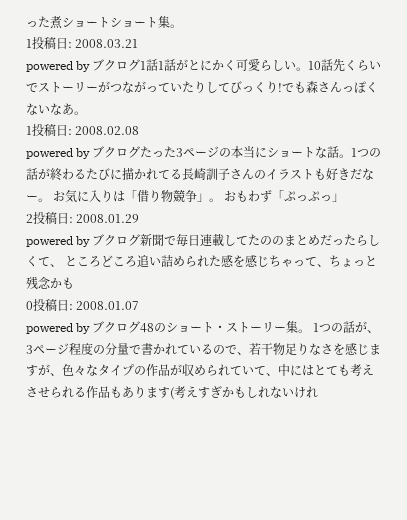った煮ショートショート集。
1投稿日: 2008.03.21
powered by ブクログ1話1話がとにかく可愛らしい。10話先くらいでストーリーがつながっていたりしてびっくり!でも森さんっぽくないなあ。
1投稿日: 2008.02.08
powered by ブクログたった3ページの本当にショートな話。1つの話が終わるたびに描かれてる長崎訓子さんのイラストも好きだなー。 お気に入りは「借り物競争」。 おもわず「ぷっぷっ」
2投稿日: 2008.01.29
powered by ブクログ新聞で毎日連載してたののまとめだったらしくて、 ところどころ追い詰められた感を感じちゃって、ちょっと残念かも
0投稿日: 2008.01.07
powered by ブクログ48のショート・ストーリー集。 1つの話が、3ページ程度の分量で書かれているので、若干物足りなさを感じますが、色々なタイプの作品が収められていて、中にはとても考えさせられる作品もあります(考えすぎかもしれないけれ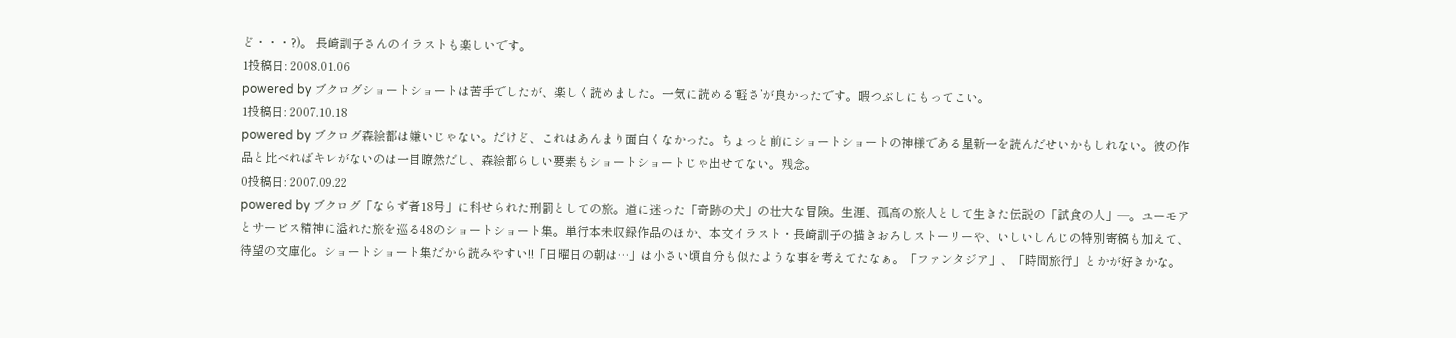ど・・・?)。 長崎訓子さんのイラストも楽しいです。
1投稿日: 2008.01.06
powered by ブクログショートショートは苦手でしたが、楽しく読めました。一気に読める‘軽さ’が良かったです。暇つぶしにもってこい。
1投稿日: 2007.10.18
powered by ブクログ森絵都は嫌いじゃない。だけど、これはあんまり面白くなかった。ちょっと前にショートショートの神様である星新一を読んだせいかもしれない。彼の作品と比べればキレがないのは一目瞭然だし、森絵都らしい要素もショートショートじゃ出せてない。残念。
0投稿日: 2007.09.22
powered by ブクログ「ならず者18号」に科せられた刑罰としての旅。道に迷った「奇跡の犬」の壮大な冒険。生涯、孤高の旅人として生きた伝説の「試食の人」―。ユーモアとサービス精神に溢れた旅を巡る48のショートショート集。単行本未収録作品のほか、本文イラスト・長崎訓子の描きおろしストーリーや、いしいしんじの特別寄稿も加えて、待望の文庫化。ショートショート集だから読みやすい!!「日曜日の朝は…」は小さい頃自分も似たような事を考えてたなぁ。「ファンタジア」、「時間旅行」とかが好きかな。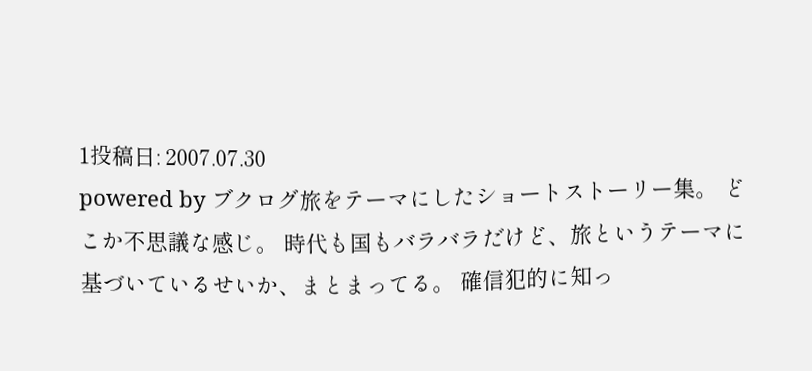1投稿日: 2007.07.30
powered by ブクログ旅をテーマにしたショートストーリー集。 どこか不思議な感じ。 時代も国もバラバラだけど、旅というテーマに基づいているせいか、まとまってる。 確信犯的に知っ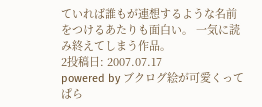ていれば誰もが連想するような名前をつけるあたりも面白い。 一気に読み終えてしまう作品。
2投稿日: 2007.07.17
powered by ブクログ絵が可愛くってぱら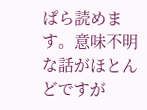ぱら読めます。意味不明な話がほとんどですが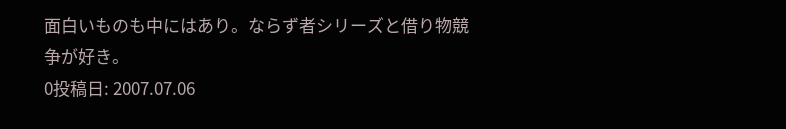面白いものも中にはあり。ならず者シリーズと借り物競争が好き。
0投稿日: 2007.07.06